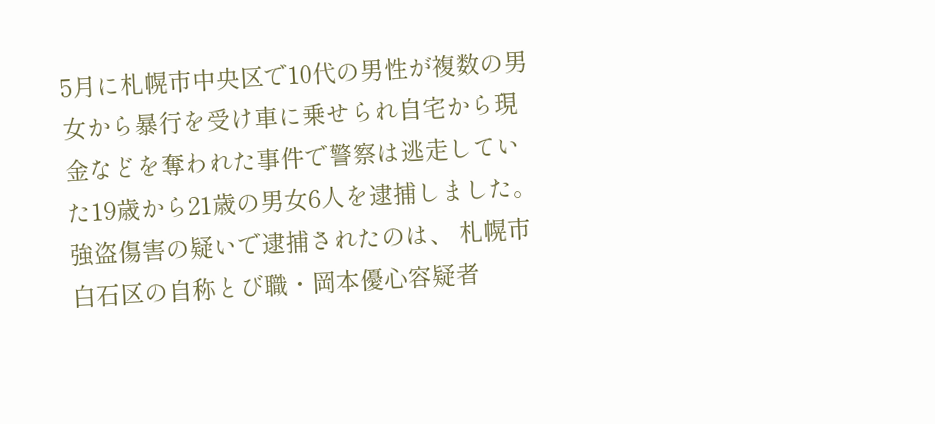5月に札幌市中央区で10代の男性が複数の男女から暴行を受け車に乗せられ自宅から現金などを奪われた事件で警察は逃走していた19歳から21歳の男女6人を逮捕しました。 強盗傷害の疑いで逮捕されたのは、 札幌市白石区の自称とび職・岡本優心容疑者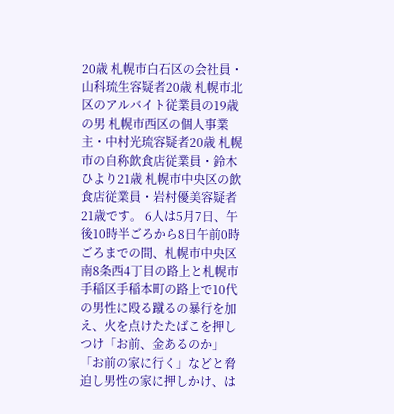20歳 札幌市白石区の会社員・山科琉生容疑者20歳 札幌市北区のアルバイト従業員の19歳の男 札幌市西区の個人事業主・中村光琉容疑者20歳 札幌市の自称飲食店従業員・鈴木ひより21歳 札幌市中央区の飲食店従業員・岩村優美容疑者21歳です。 6人は5月7日、午後10時半ごろから8日午前0時ごろまでの間、札幌市中央区南8条西4丁目の路上と札幌市手稲区手稲本町の路上で10代の男性に殴る蹴るの暴行を加え、火を点けたたばこを押しつけ「お前、金あるのか」「お前の家に行く」などと脅迫し男性の家に押しかけ、は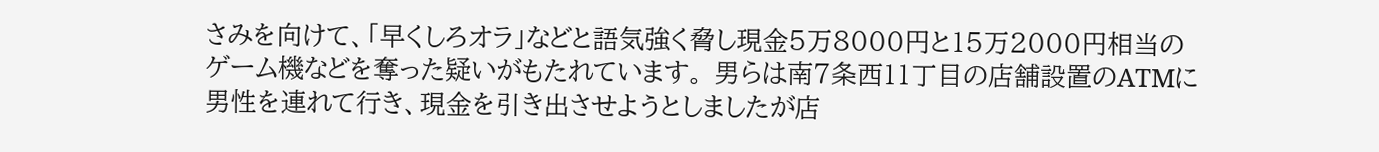さみを向けて、「早くしろオラ」などと語気強く脅し現金5万8000円と15万2000円相当のゲーム機などを奪った疑いがもたれています。 男らは南7条西11丁目の店舗設置のATMに男性を連れて行き、現金を引き出させようとしましたが店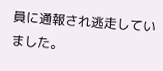員に通報され逃走していました。